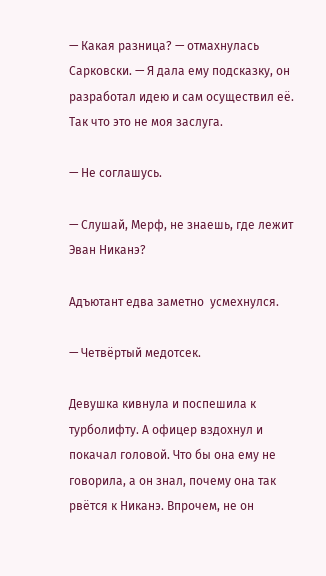— Какая разница? — отмахнулась Сарковски. — Я дала ему подсказку, он разработал идею и сам осуществил её. Так что это не моя заслуга.

— Не соглашусь.

— Слушай, Мерф, не знаешь, где лежит Эван Никанэ?

Адъютант едва заметно  усмехнулся.

— Четвёртый медотсек.

Девушка кивнула и поспешила к турболифту. А офицер вздохнул и покачал головой. Что бы она ему не говорила, а он знал, почему она так рвётся к Никанэ. Впрочем, не он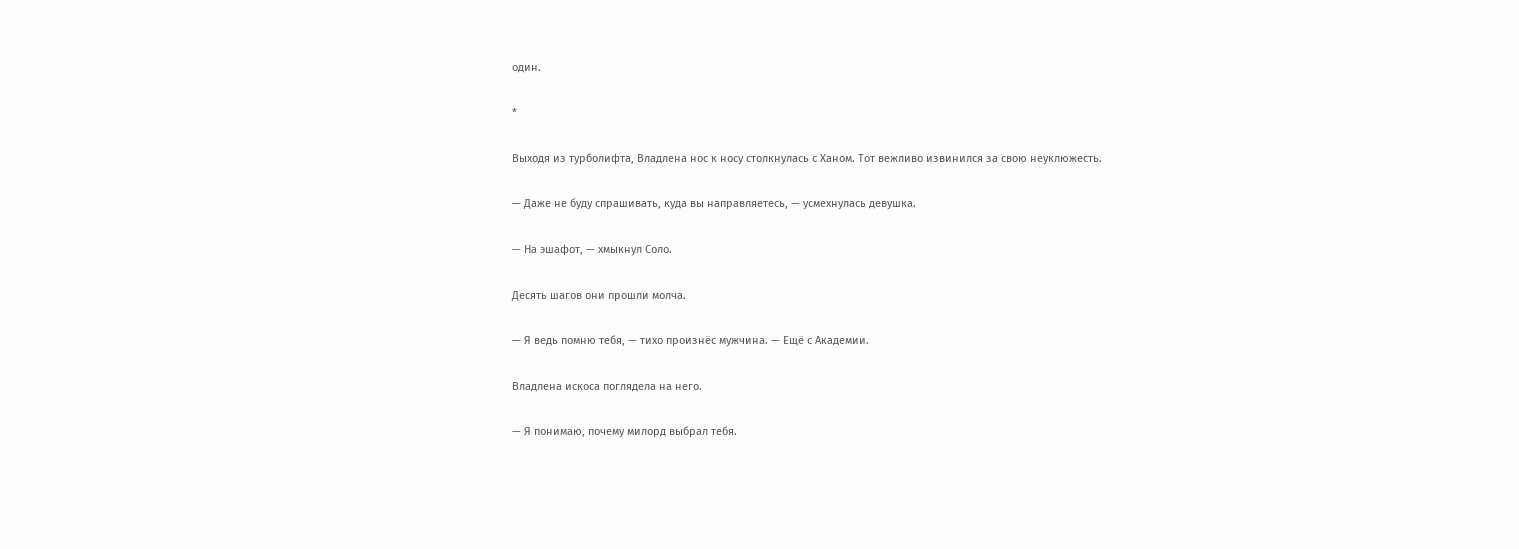один.

*

Выходя из турболифта, Владлена нос к носу столкнулась с Ханом. Тот вежливо извинился за свою неуклюжесть.

— Даже не буду спрашивать, куда вы направляетесь, — усмехнулась девушка.

— На эшафот, — хмыкнул Соло.

Десять шагов они прошли молча.

— Я ведь помню тебя, — тихо произнёс мужчина. — Ещё с Академии.

Владлена искоса поглядела на него.

— Я понимаю, почему милорд выбрал тебя.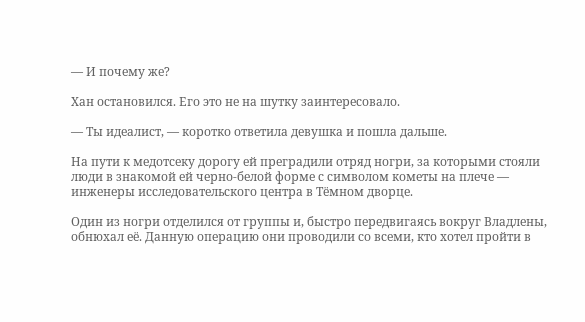— И почему же?

Хан остановился. Его это не на шутку заинтересовало.

— Ты идеалист, — коротко ответила девушка и пошла дальше.

На пути к медотсеку дорогу ей преградили отряд ногри, за которыми стояли люди в знакомой ей черно-белой форме с символом кометы на плече — инженеры исследовательского центра в Тёмном дворце.

Один из ногри отделился от группы и, быстро передвигаясь вокруг Владлены, обнюхал её. Данную операцию они проводили со всеми, кто хотел пройти в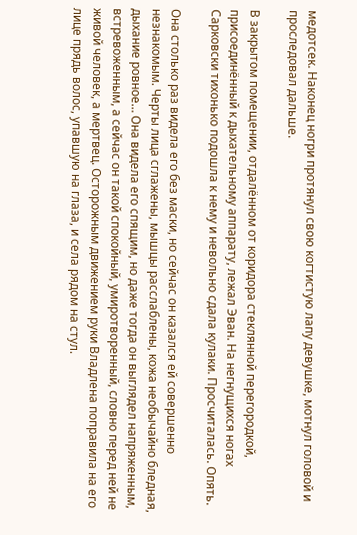медотсек. Наконец ногри протянул свою когтистую лапу девушке, мотнул головой и проследовал дальше.

В закрытом помещении, отдалённом от коридора стеклянной перегородкой, присоединённый к дыхательному аппарату, лежал Эван. На негнущихся ногах Сарковски тихонько подошла к нему и невольно сдала кулаки. Просчиталась. Опять.

Она столько раз видела его без маски, но сейчас он казался ей совершенно незнакомым. Черты лица сглажены, мышцы расслаблены, кожа необычайно бледная, дыхание ровное… Она видела его спящим, но даже тогда он выглядел напряженным, встревоженным, а сейчас он такой спокойный, умиротворенный, словно перед ней не живой человек, а мертвец. Осторожным движением руки Владлена поправила на его лице прядь волос, упавшую на глаза, и села рядом на стул.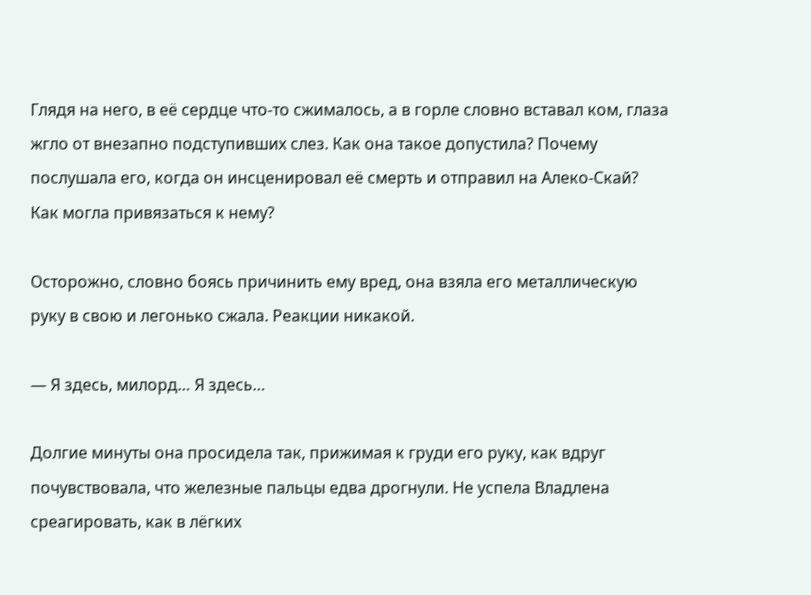Глядя на него, в её сердце что-то сжималось, а в горле словно вставал ком, глаза жгло от внезапно подступивших слез. Как она такое допустила? Почему послушала его, когда он инсценировал её смерть и отправил на Алеко-Скай? Как могла привязаться к нему?

Осторожно, словно боясь причинить ему вред, она взяла его металлическую руку в свою и легонько сжала. Реакции никакой.

— Я здесь, милорд… Я здесь…

Долгие минуты она просидела так, прижимая к груди его руку, как вдруг почувствовала, что железные пальцы едва дрогнули. Не успела Владлена среагировать, как в лёгких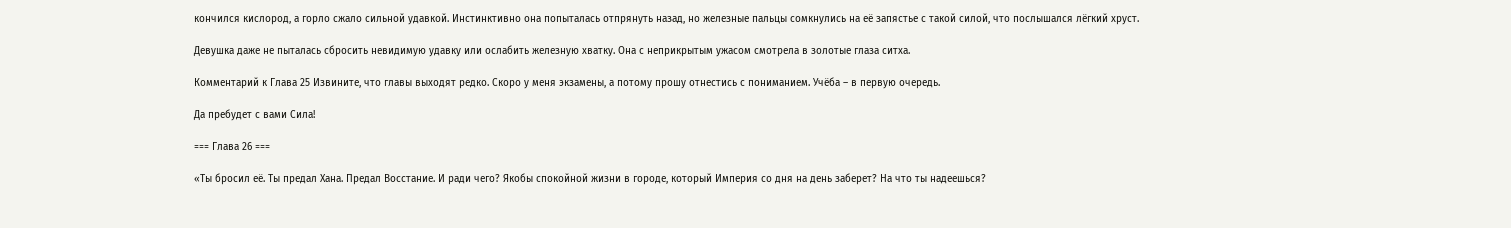кончился кислород, а горло сжало сильной удавкой. Инстинктивно она попыталась отпрянуть назад, но железные пальцы сомкнулись на её запястье с такой силой, что послышался лёгкий хруст.

Девушка даже не пыталась сбросить невидимую удавку или ослабить железную хватку. Она с неприкрытым ужасом смотрела в золотые глаза ситха.

Комментарий к Глава 25 Извините, что главы выходят редко. Скоро у меня экзамены, а потому прошу отнестись с пониманием. Учёба – в первую очередь.

Да пребудет с вами Сила!

=== Глава 26 ===

«Ты бросил её. Ты предал Хана. Предал Восстание. И ради чего? Якобы спокойной жизни в городе, который Империя со дня на день заберет? На что ты надеешься?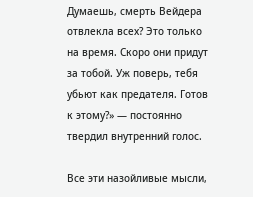Думаешь, смерть Вейдера отвлекла всех? Это только на время. Скоро они придут за тобой. Уж поверь, тебя убьют как предателя. Готов к этому?» — постоянно твердил внутренний голос.

Все эти назойливые мысли,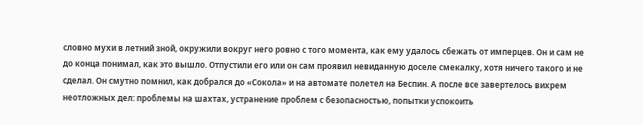словно мухи в летний зной, окружили вокруг него ровно с того момента, как ему удалось сбежать от имперцев. Он и сам не до конца понимал, как это вышло. Отпустили его или он сам проявил невиданную доселе смекалку, хотя ничего такого и не сделал. Он смутно помнил, как добрался до «Сокола» и на автомате полетел на Беспин. А после все завертелось вихрем неотложных дел: проблемы на шахтах, устранение проблем с безопасностью, попытки успокоить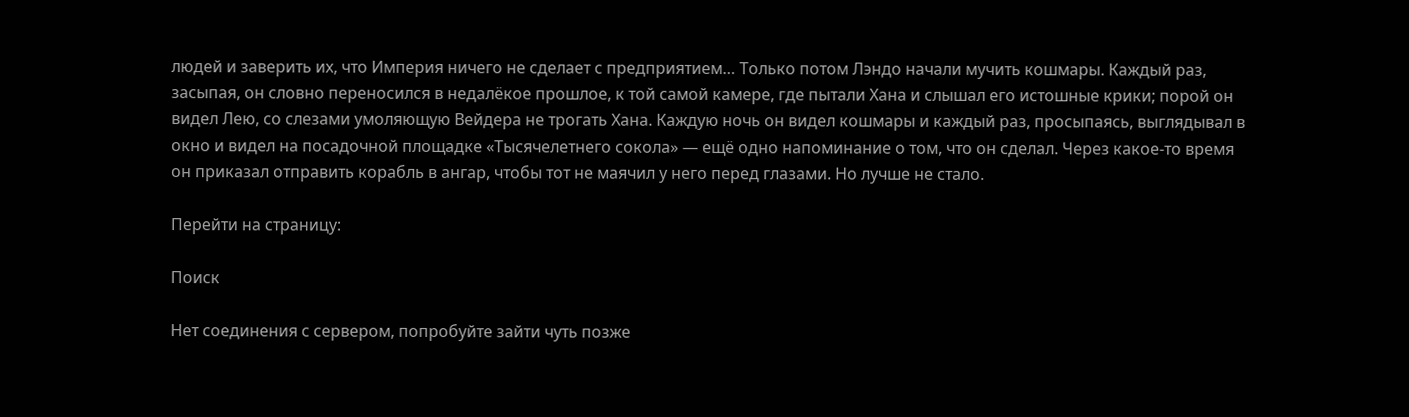людей и заверить их, что Империя ничего не сделает с предприятием… Только потом Лэндо начали мучить кошмары. Каждый раз, засыпая, он словно переносился в недалёкое прошлое, к той самой камере, где пытали Хана и слышал его истошные крики; порой он видел Лею, со слезами умоляющую Вейдера не трогать Хана. Каждую ночь он видел кошмары и каждый раз, просыпаясь, выглядывал в окно и видел на посадочной площадке «Тысячелетнего сокола» — ещё одно напоминание о том, что он сделал. Через какое-то время он приказал отправить корабль в ангар, чтобы тот не маячил у него перед глазами. Но лучше не стало.

Перейти на страницу:

Поиск

Нет соединения с сервером, попробуйте зайти чуть позже